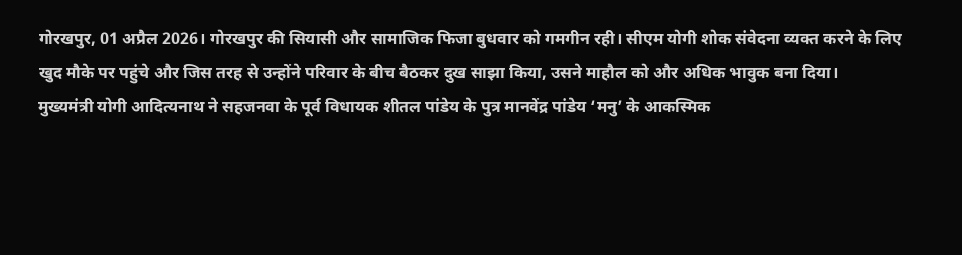गोरखपुर, 01 अप्रैल 2026। गोरखपुर की सियासी और सामाजिक फिजा बुधवार को गमगीन रही। सीएम योगी शोक संवेदना व्यक्त करने के लिए खुद मौके पर पहुंचे और जिस तरह से उन्होंने परिवार के बीच बैठकर दुख साझा किया, उसने माहौल को और अधिक भावुक बना दिया।
मुख्यमंत्री योगी आदित्यनाथ ने सहजनवा के पूर्व विधायक शीतल पांडेय के पुत्र मानवेंद्र पांडेय ‘मनु’ के आकस्मिक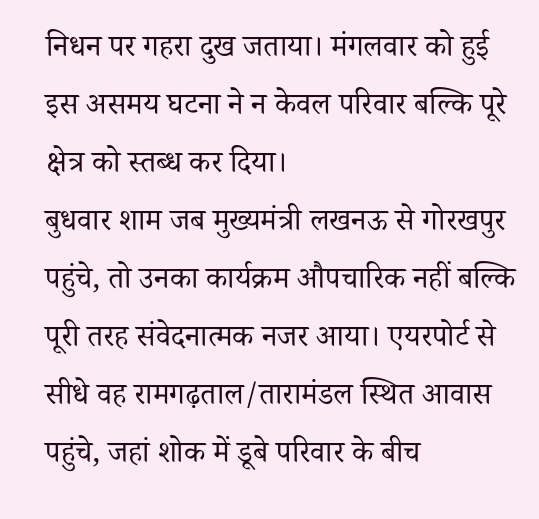निधन पर गहरा दुख जताया। मंगलवार को हुई इस असमय घटना ने न केवल परिवार बल्कि पूरे क्षेत्र को स्तब्ध कर दिया।
बुधवार शाम जब मुख्यमंत्री लखनऊ से गोरखपुर पहुंचे, तो उनका कार्यक्रम औपचारिक नहीं बल्कि पूरी तरह संवेदनात्मक नजर आया। एयरपोर्ट से सीधे वह रामगढ़ताल/तारामंडल स्थित आवास पहुंचे, जहां शोक में डूबे परिवार के बीच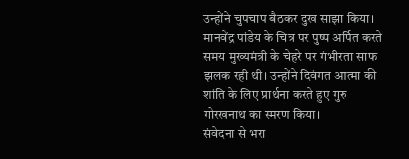उन्होंने चुपचाप बैठकर दुख साझा किया।
मानवेंद्र पांडेय के चित्र पर पुष्प अर्पित करते समय मुख्यमंत्री के चेहरे पर गंभीरता साफ झलक रही थी। उन्होंने दिवंगत आत्मा की शांति के लिए प्रार्थना करते हुए गुरु गोरखनाथ का स्मरण किया।
संवेदना से भरा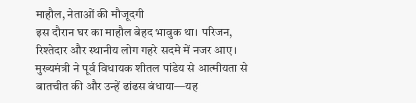माहौल, नेताओं की मौजूदगी
इस दौरान घर का माहौल बेहद भावुक था। परिजन, रिश्तेदार और स्थानीय लोग गहरे सदमे में नजर आए। मुख्यमंत्री ने पूर्व विधायक शीतल पांडेय से आत्मीयता से बातचीत की और उन्हें ढांढस बंधाया—यह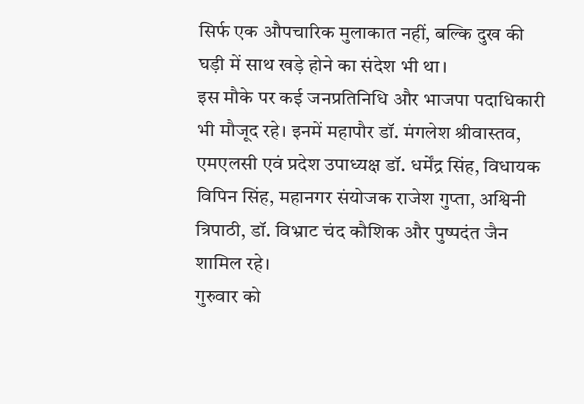सिर्फ एक औपचारिक मुलाकात नहीं, बल्कि दुख की घड़ी में साथ खड़े होने का संदेश भी था।
इस मौके पर कई जनप्रतिनिधि और भाजपा पदाधिकारी भी मौजूद रहे। इनमें महापौर डॉ. मंगलेश श्रीवास्तव, एमएलसी एवं प्रदेश उपाध्यक्ष डॉ. धर्मेंद्र सिंह, विधायक विपिन सिंह, महानगर संयोजक राजेश गुप्ता, अश्विनी त्रिपाठी, डॉ. विभ्राट चंद कौशिक और पुष्पदंत जैन शामिल रहे।
गुरुवार को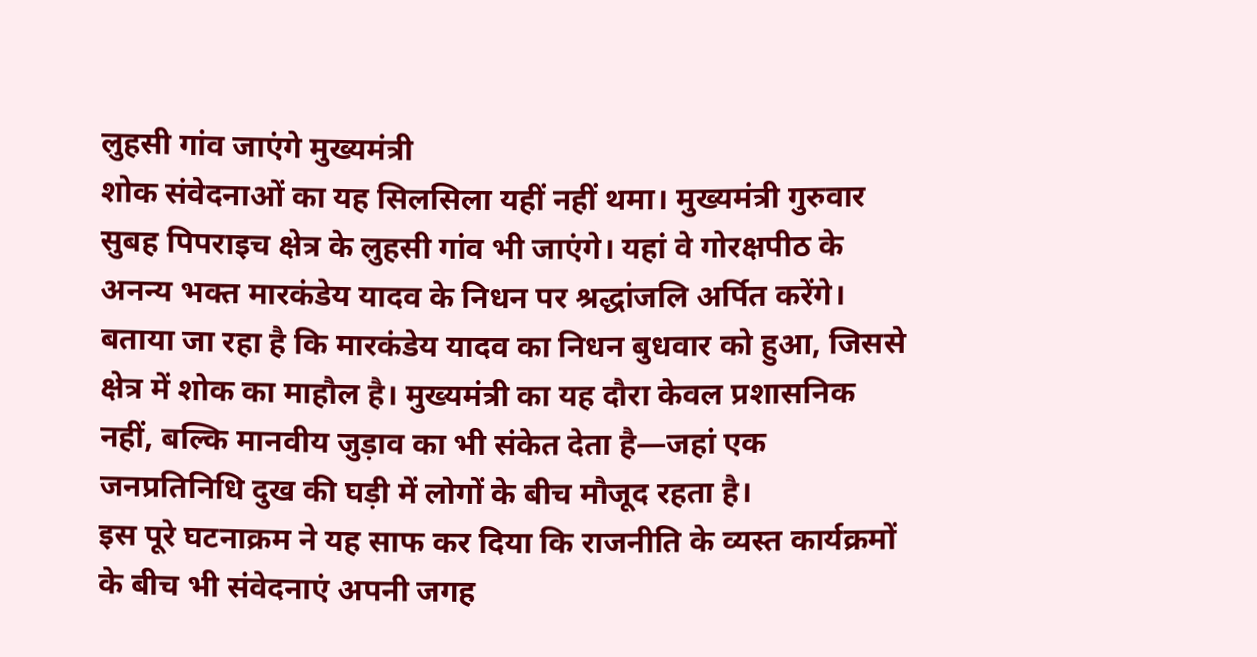लुहसी गांव जाएंगे मुख्यमंत्री
शोक संवेदनाओं का यह सिलसिला यहीं नहीं थमा। मुख्यमंत्री गुरुवार सुबह पिपराइच क्षेत्र के लुहसी गांव भी जाएंगे। यहां वे गोरक्षपीठ के अनन्य भक्त मारकंडेय यादव के निधन पर श्रद्धांजलि अर्पित करेंगे।
बताया जा रहा है कि मारकंडेय यादव का निधन बुधवार को हुआ, जिससे क्षेत्र में शोक का माहौल है। मुख्यमंत्री का यह दौरा केवल प्रशासनिक नहीं, बल्कि मानवीय जुड़ाव का भी संकेत देता है—जहां एक जनप्रतिनिधि दुख की घड़ी में लोगों के बीच मौजूद रहता है।
इस पूरे घटनाक्रम ने यह साफ कर दिया कि राजनीति के व्यस्त कार्यक्रमों के बीच भी संवेदनाएं अपनी जगह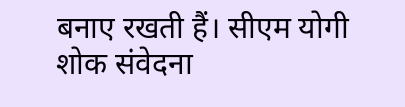बनाए रखती हैं। सीएम योगी शोक संवेदना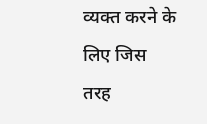व्यक्त करने के लिए जिस तरह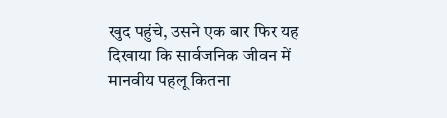खुद पहुंचे, उसने एक बार फिर यह दिखाया कि सार्वजनिक जीवन में मानवीय पहलू कितना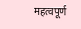महत्वपूर्ण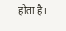होता है।